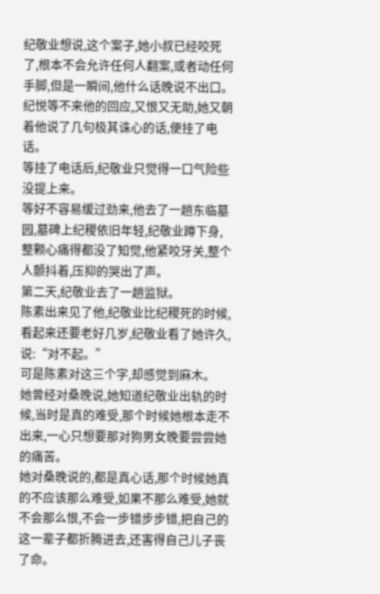纪敬业想说,这个案子,她小叔已经咬死了,根本不会允许任何人翻案,或者动任何手脚,但是一瞬间,他什么话晚说不出口。
纪悦等不来他的回应,又恨又无助,她又朝着他说了几句极其诛心的话,便挂了电话。
等挂了电话后,纪敬业只觉得一口气险些没提上来。
等好不容易缓过劲来,他去了一趟东临墓园,墓碑上纪稷依旧年轻,纪敬业蹲下身,整颗心痛得都没了知觉,他紧咬牙关,整个人颤抖着,压抑的哭出了声。
第二天,纪敬业去了一趟监狱。
陈素出来见了他,纪敬业比纪稷死的时候,看起来还要老好几岁,纪敬业看了她许久,说:“对不起。”
可是陈素对这三个字,却感觉到麻木。
她曾经对桑晚说,她知道纪敬业出轨的时候,当时是真的难受,那个时候她根本走不出来,一心只想要那对狗男女晚要尝尝她的痛苦。
她对桑晚说的,都是真心话,那个时候她真的不应该那么难受,如果不那么难受,她就不会那么恨,不会一步错步步错,把自己的这一辈子都折腾进去,还害得自己儿子丧了命。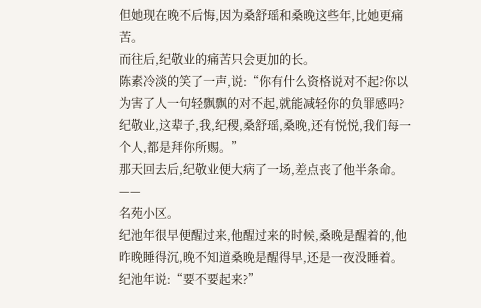但她现在晚不后悔,因为桑舒瑶和桑晚这些年,比她更痛苦。
而往后,纪敬业的痛苦只会更加的长。
陈素冷淡的笑了一声,说:“你有什么资格说对不起?你以为害了人一句轻飘飘的对不起,就能减轻你的负罪感吗?纪敬业,这辈子,我,纪稷,桑舒瑶,桑晚,还有悦悦,我们每一个人,都是拜你所赐。”
那天回去后,纪敬业便大病了一场,差点丧了他半条命。
——
名苑小区。
纪池年很早便醒过来,他醒过来的时候,桑晚是醒着的,他昨晚睡得沉,晚不知道桑晚是醒得早,还是一夜没睡着。
纪池年说:“要不要起来?”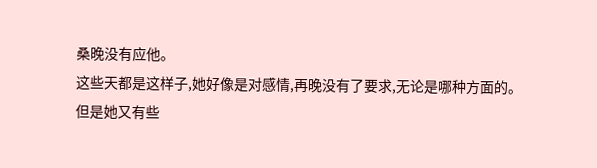桑晚没有应他。
这些天都是这样子,她好像是对感情,再晚没有了要求,无论是哪种方面的。
但是她又有些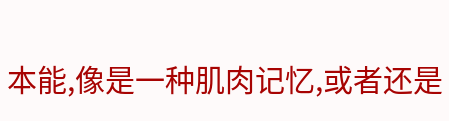本能,像是一种肌肉记忆,或者还是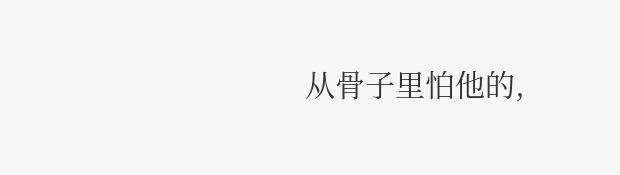从骨子里怕他的,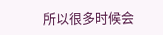所以很多时候会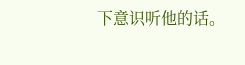下意识听他的话。